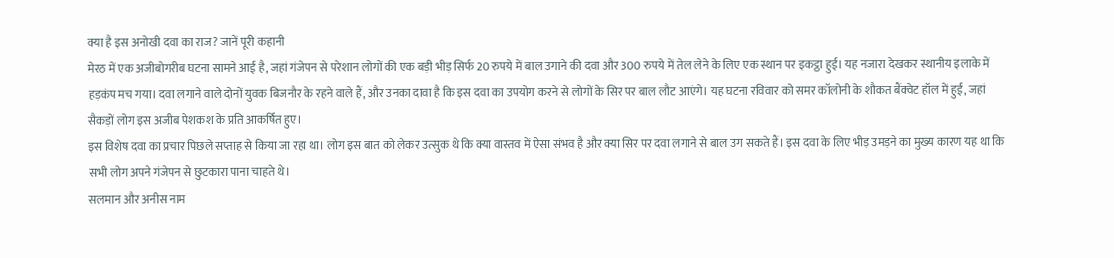क्या है इस अनोखी दवा का राज? जानें पूरी कहानी
मेरठ में एक अजीबोगरीब घटना सामने आई है, जहां गंजेपन से परेशान लोगों की एक बड़ी भीड़ सिर्फ 20 रुपये में बाल उगाने की दवा और 300 रुपये में तेल लेने के लिए एक स्थान पर इकट्ठा हुई। यह नजारा देखकर स्थानीय इलाके में हड़कंप मच गया। दवा लगाने वाले दोनों युवक बिजनौर के रहने वाले हैं, और उनका दावा है कि इस दवा का उपयोग करने से लोगों के सिर पर बाल लौट आएंगे। यह घटना रविवार को समर कॉलोनी के शौकत बैंक्वेट हॉल में हुई, जहां सैकड़ों लोग इस अजीब पेशकश के प्रति आकर्षित हुए।
इस विशेष दवा का प्रचार पिछले सप्ताह से किया जा रहा था। लोग इस बात को लेकर उत्सुक थे कि क्या वास्तव में ऐसा संभव है और क्या सिर पर दवा लगाने से बाल उग सकते हैं। इस दवा के लिए भीड़ उमड़ने का मुख्य कारण यह था कि सभी लोग अपने गंजेपन से छुटकारा पाना चाहते थे।
सलमान और अनीस नाम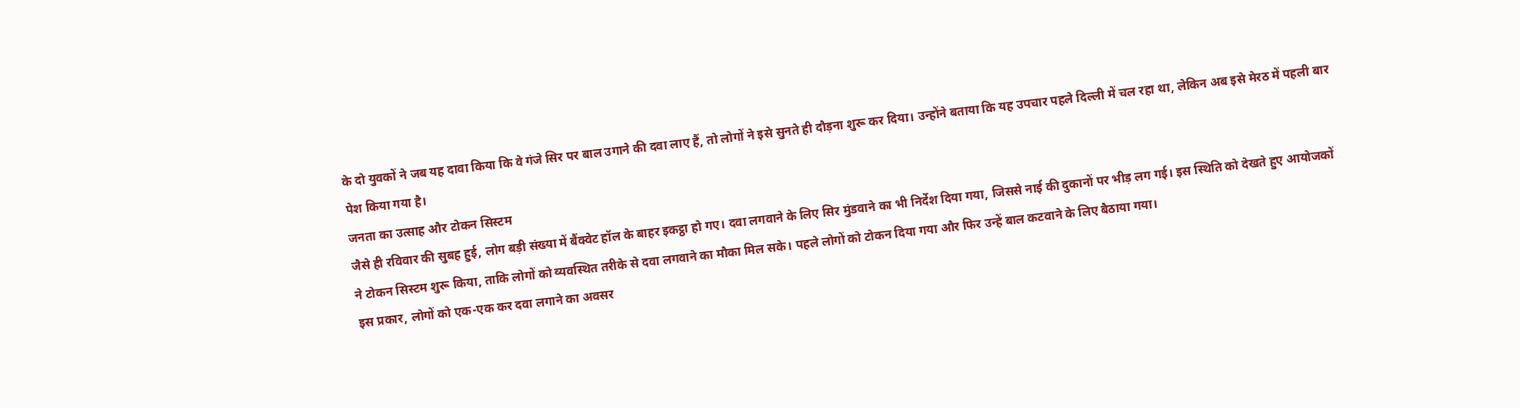के दो युवकों ने जब यह दावा किया कि वे गंजे सिर पर बाल उगाने की दवा लाए हैं, तो लोगों ने इसे सुनते ही दौड़ना शुरू कर दिया। उन्होंने बताया कि यह उपचार पहले दिल्ली में चल रहा था, लेकिन अब इसे मेरठ में पहली बार पेश किया गया है।
जनता का उत्साह और टोकन सिस्टम
जैसे ही रविवार की सुबह हुई, लोग बड़ी संख्या में बैंक्वेट हॉल के बाहर इकट्ठा हो गए। दवा लगवाने के लिए सिर मुंडवाने का भी निर्देश दिया गया, जिससे नाई की दुकानों पर भीड़ लग गई। इस स्थिति को देखते हुए आयोजकों ने टोकन सिस्टम शुरू किया, ताकि लोगों को व्यवस्थित तरीके से दवा लगवाने का मौका मिल सके। पहले लोगों को टोकन दिया गया और फिर उन्हें बाल कटवाने के लिए बैठाया गया।
इस प्रकार, लोगों को एक-एक कर दवा लगाने का अवसर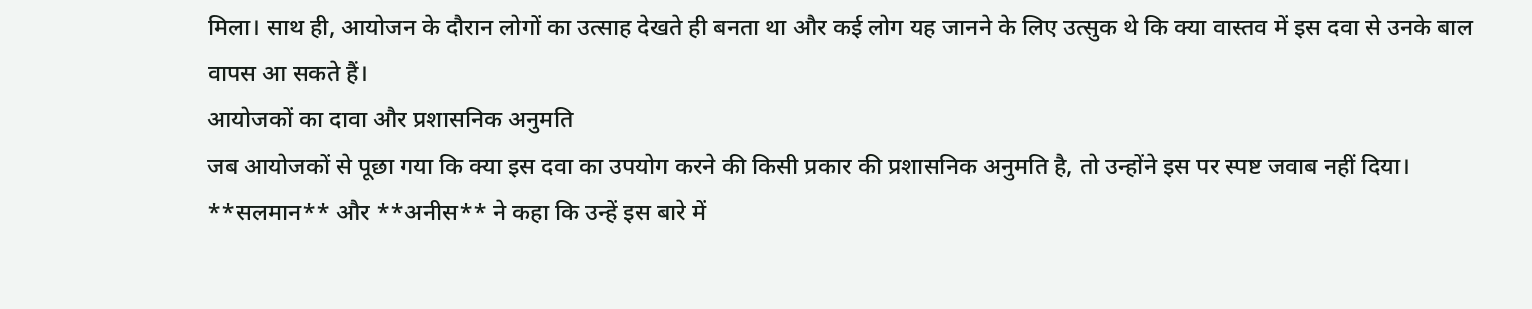मिला। साथ ही, आयोजन के दौरान लोगों का उत्साह देखते ही बनता था और कई लोग यह जानने के लिए उत्सुक थे कि क्या वास्तव में इस दवा से उनके बाल वापस आ सकते हैं।
आयोजकों का दावा और प्रशासनिक अनुमति
जब आयोजकों से पूछा गया कि क्या इस दवा का उपयोग करने की किसी प्रकार की प्रशासनिक अनुमति है, तो उन्होंने इस पर स्पष्ट जवाब नहीं दिया। **सलमान** और **अनीस** ने कहा कि उन्हें इस बारे में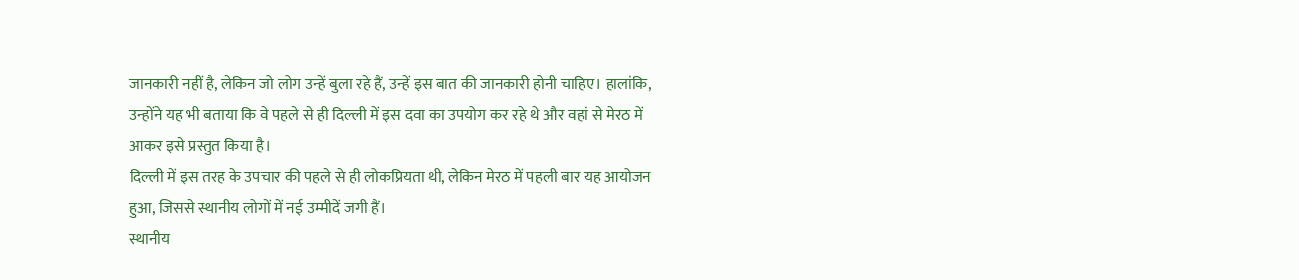जानकारी नहीं है, लेकिन जो लोग उन्हें बुला रहे हैं, उन्हें इस बात की जानकारी होनी चाहिए। हालांकि, उन्होंने यह भी बताया कि वे पहले से ही दिल्ली में इस दवा का उपयोग कर रहे थे और वहां से मेरठ में आकर इसे प्रस्तुत किया है।
दिल्ली में इस तरह के उपचार की पहले से ही लोकप्रियता थी, लेकिन मेरठ में पहली बार यह आयोजन हुआ, जिससे स्थानीय लोगों में नई उम्मीदें जगी हैं।
स्थानीय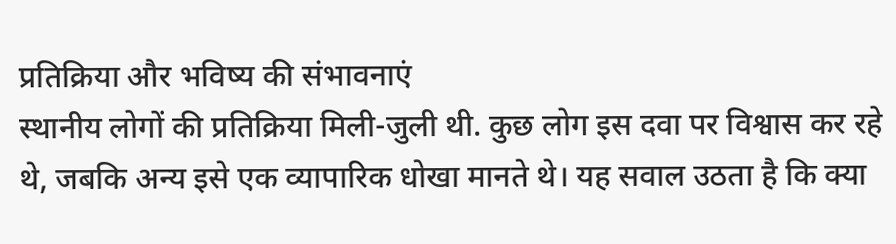प्रतिक्रिया और भविष्य की संभावनाएं
स्थानीय लोगों की प्रतिक्रिया मिली-जुली थी. कुछ लोग इस दवा पर विश्वास कर रहे थे, जबकि अन्य इसे एक व्यापारिक धोखा मानते थे। यह सवाल उठता है कि क्या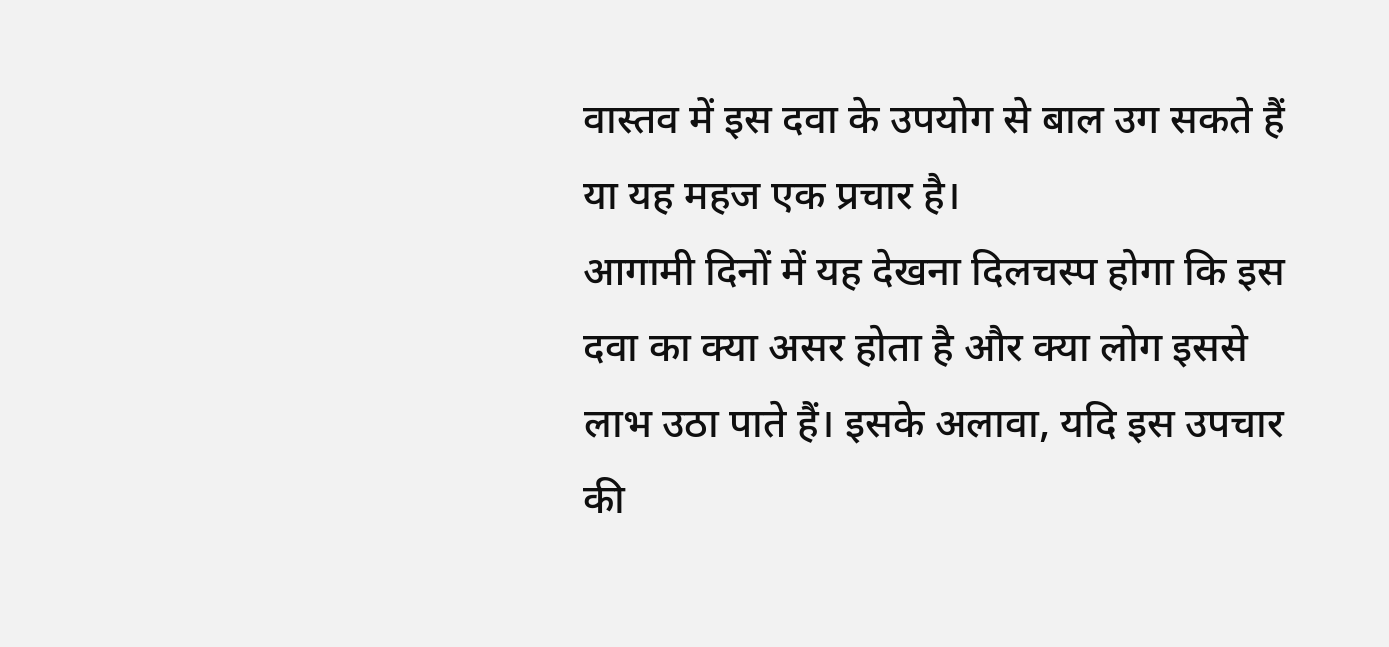वास्तव में इस दवा के उपयोग से बाल उग सकते हैं या यह महज एक प्रचार है।
आगामी दिनों में यह देखना दिलचस्प होगा कि इस दवा का क्या असर होता है और क्या लोग इससे लाभ उठा पाते हैं। इसके अलावा, यदि इस उपचार की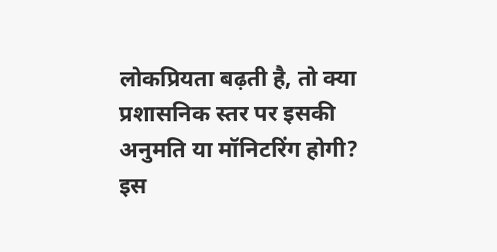लोकप्रियता बढ़ती है, तो क्या प्रशासनिक स्तर पर इसकी अनुमति या मॉनिटरिंग होगी?
इस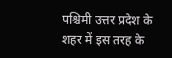पश्चिमी उत्तर प्रदेश के शहर में इस तरह के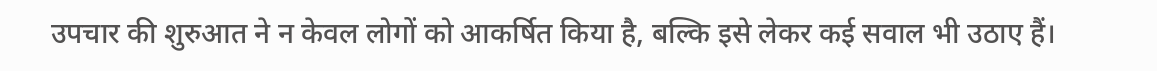उपचार की शुरुआत ने न केवल लोगों को आकर्षित किया है, बल्कि इसे लेकर कई सवाल भी उठाए हैं।